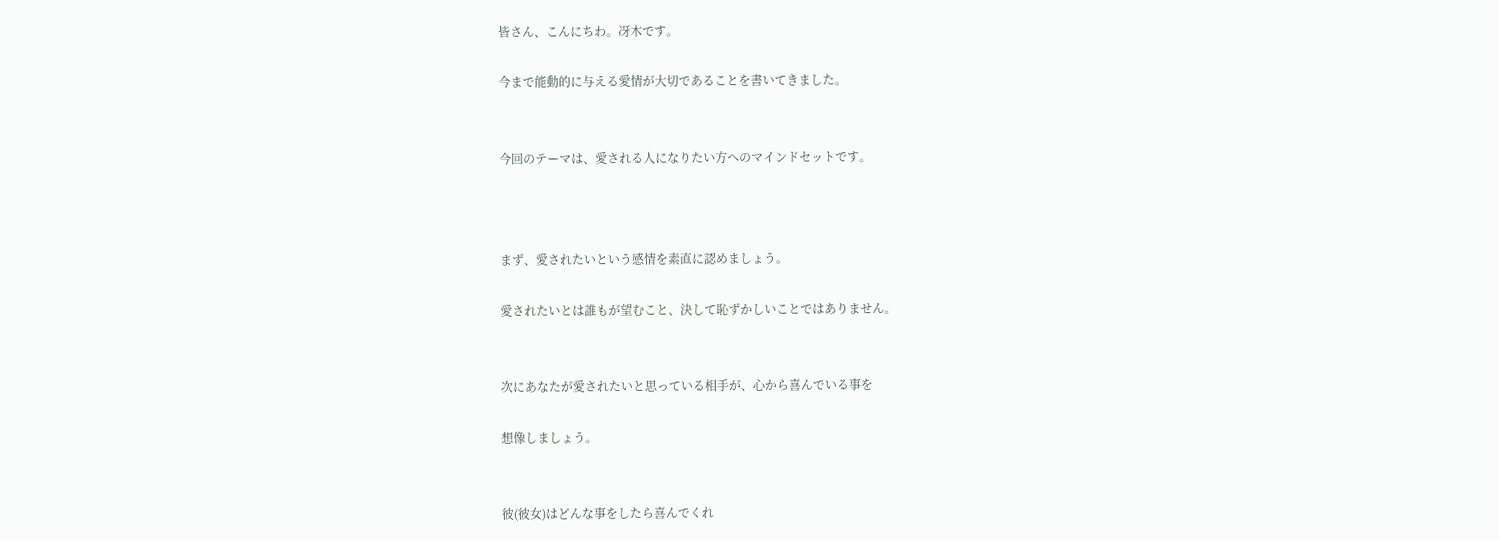皆さん、こんにちわ。冴木です。

今まで能動的に与える愛情が大切であることを書いてきました。


今回のテーマは、愛される人になりたい方へのマインドセットです。



まず、愛されたいという感情を素直に認めましょう。

愛されたいとは誰もが望むこと、決して恥ずかしいことではありません。


次にあなたが愛されたいと思っている相手が、心から喜んでいる事を

想像しましょう。


彼(彼女)はどんな事をしたら喜んでくれ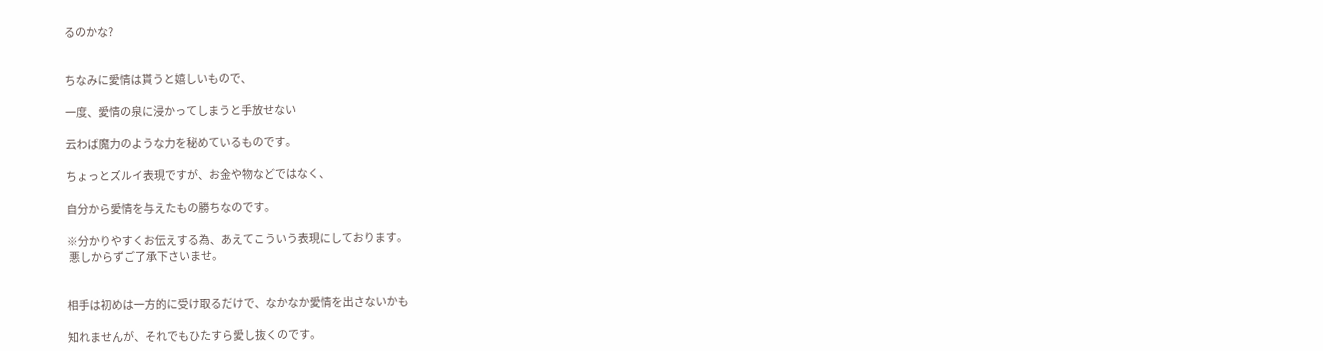るのかな?


ちなみに愛情は貰うと嬉しいもので、

一度、愛情の泉に浸かってしまうと手放せない

云わば魔力のような力を秘めているものです。

ちょっとズルイ表現ですが、お金や物などではなく、

自分から愛情を与えたもの勝ちなのです。

※分かりやすくお伝えする為、あえてこういう表現にしております。
 悪しからずご了承下さいませ。


相手は初めは一方的に受け取るだけで、なかなか愛情を出さないかも

知れませんが、それでもひたすら愛し抜くのです。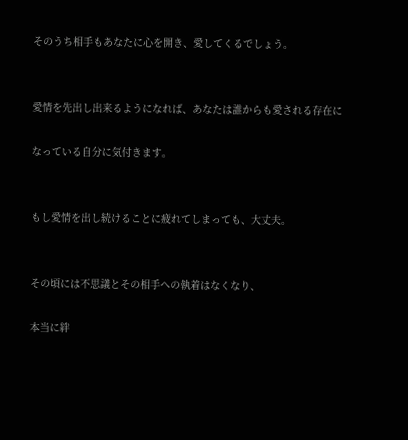そのうち相手もあなたに心を開き、愛してくるでしょう。


愛情を先出し出来るようになれば、あなたは誰からも愛される存在に

なっている自分に気付きます。


もし愛情を出し続けることに疲れてしまっても、大丈夫。


その頃には不思議とその相手への執着はなくなり、

本当に絆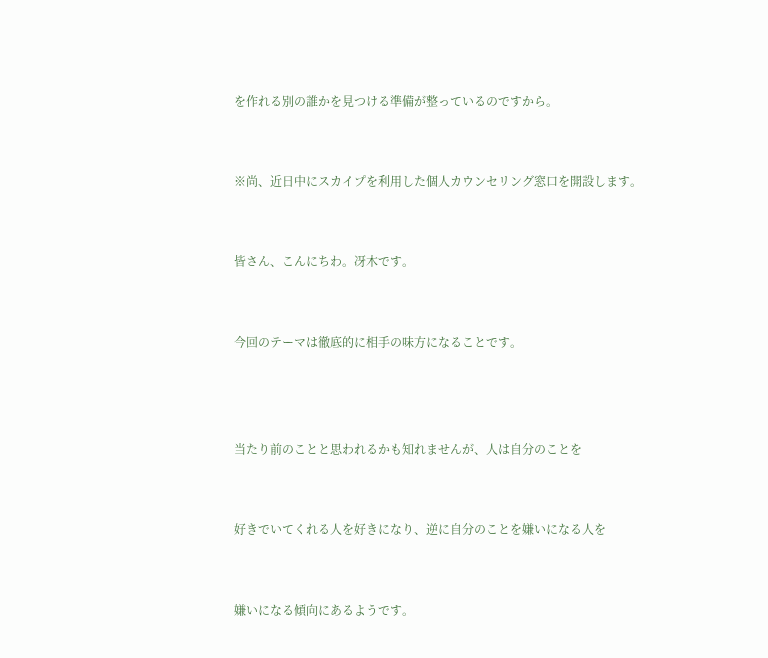を作れる別の誰かを見つける準備が整っているのですから。


※尚、近日中にスカイプを利用した個人カウンセリング窓口を開設します。


皆さん、こんにちわ。冴木です。


今回のテーマは徹底的に相手の味方になることです。



当たり前のことと思われるかも知れませんが、人は自分のことを


好きでいてくれる人を好きになり、逆に自分のことを嫌いになる人を


嫌いになる傾向にあるようです。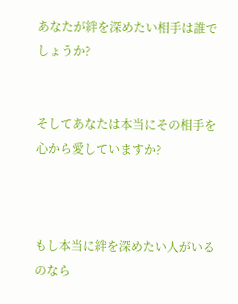あなたが絆を深めたい相手は誰でしょうか?


そしてあなたは本当にその相手を心から愛していますか?



もし本当に絆を深めたい人がいるのなら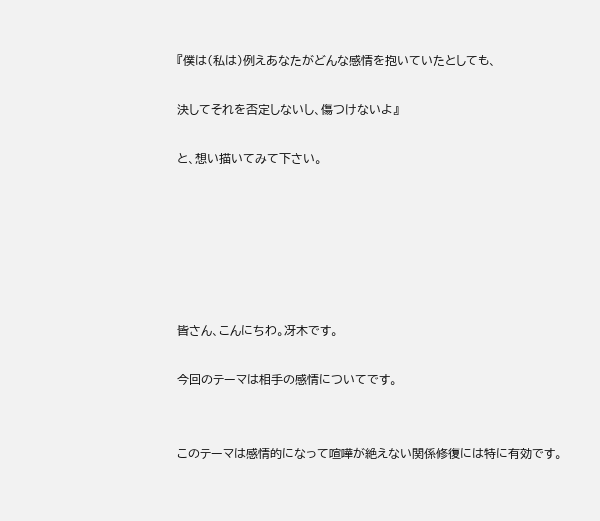『僕は(私は)例えあなたがどんな感情を抱いていたとしても、

決してそれを否定しないし、傷つけないよ』

と、想い描いてみて下さい。






皆さん、こんにちわ。冴木です。

今回のテーマは相手の感情についてです。


このテーマは感情的になって喧嘩が絶えない関係修復には特に有効です。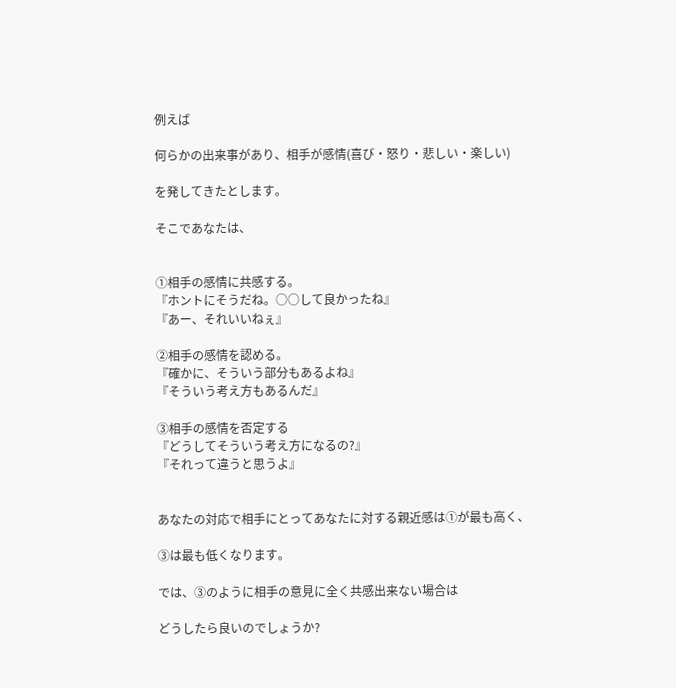例えば

何らかの出来事があり、相手が感情(喜び・怒り・悲しい・楽しい)

を発してきたとします。

そこであなたは、


①相手の感情に共感する。
『ホントにそうだね。○○して良かったね』
『あー、それいいねぇ』

②相手の感情を認める。
『確かに、そういう部分もあるよね』
『そういう考え方もあるんだ』

③相手の感情を否定する
『どうしてそういう考え方になるの?』
『それって違うと思うよ』


あなたの対応で相手にとってあなたに対する親近感は①が最も高く、

③は最も低くなります。

では、③のように相手の意見に全く共感出来ない場合は

どうしたら良いのでしょうか?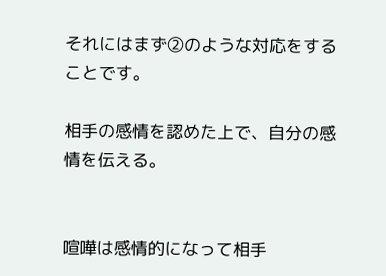それにはまず②のような対応をすることです。

相手の感情を認めた上で、自分の感情を伝える。


喧嘩は感情的になって相手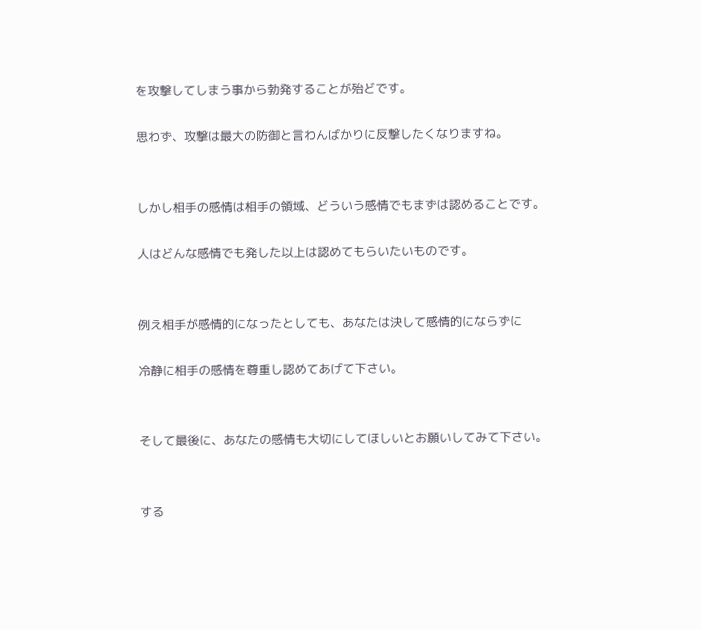を攻撃してしまう事から勃発することが殆どです。

思わず、攻撃は最大の防御と言わんばかりに反撃したくなりますね。


しかし相手の感情は相手の領域、どういう感情でもまずは認めることです。

人はどんな感情でも発した以上は認めてもらいたいものです。


例え相手が感情的になったとしても、あなたは決して感情的にならずに

冷静に相手の感情を尊重し認めてあげて下さい。


そして最後に、あなたの感情も大切にしてほしいとお願いしてみて下さい。


する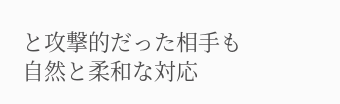と攻撃的だった相手も自然と柔和な対応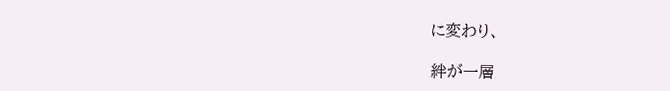に変わり、

絆が一層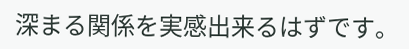深まる関係を実感出来るはずです。